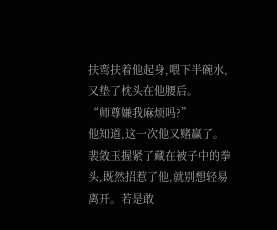扶鸾扶着他起身,喂下半碗水,又垫了枕头在他腰后。
“师尊嫌我麻烦吗?”
他知道,这一次他又赌赢了。
裴敛玉握紧了藏在被子中的拳头,既然招惹了他,就别想轻易离开。若是敢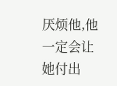厌烦他,他一定会让她付出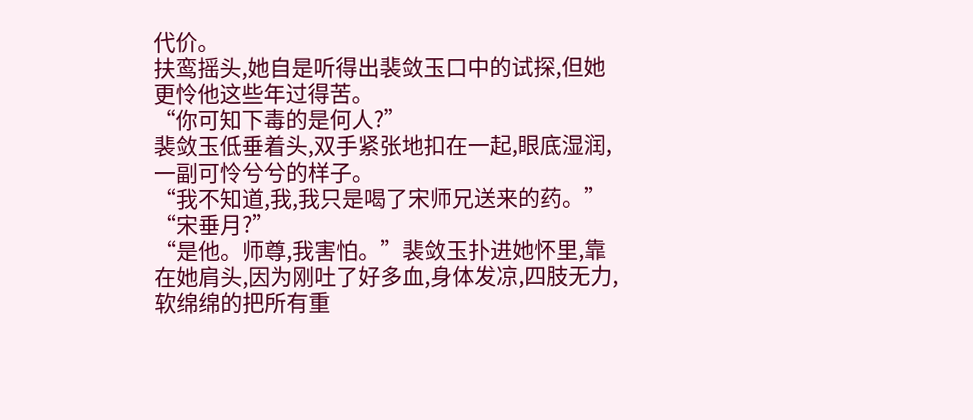代价。
扶鸾摇头,她自是听得出裴敛玉口中的试探,但她更怜他这些年过得苦。
“你可知下毒的是何人?”
裴敛玉低垂着头,双手紧张地扣在一起,眼底湿润,一副可怜兮兮的样子。
“我不知道,我,我只是喝了宋师兄送来的药。”
“宋垂月?”
“是他。师尊,我害怕。”裴敛玉扑进她怀里,靠在她肩头,因为刚吐了好多血,身体发凉,四肢无力,软绵绵的把所有重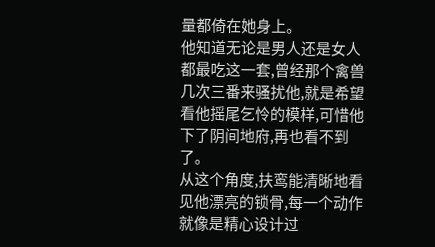量都倚在她身上。
他知道无论是男人还是女人都最吃这一套,曾经那个禽兽几次三番来骚扰他,就是希望看他摇尾乞怜的模样,可惜他下了阴间地府,再也看不到了。
从这个角度,扶鸾能清晰地看见他漂亮的锁骨,每一个动作就像是精心设计过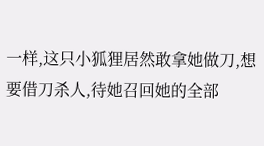一样,这只小狐狸居然敢拿她做刀,想要借刀杀人,待她召回她的全部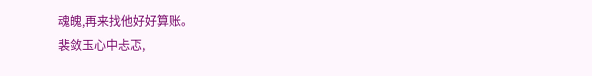魂魄,再来找他好好算账。
裴敛玉心中忐忑,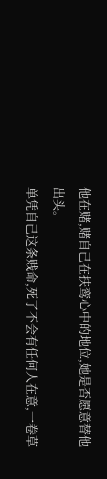他在赌,赌自己在扶鸾心中的地位,她是否愿意替他出头。
单凭自己这条贱命,死了不会有任何人在意,一卷草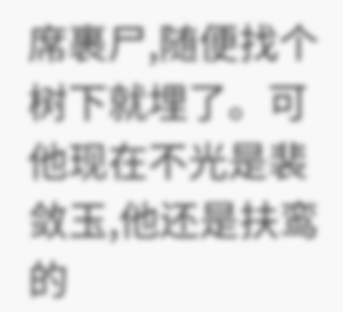席裹尸,随便找个树下就埋了。可他现在不光是裴敛玉,他还是扶鸾的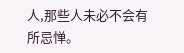人,那些人未必不会有所忌惮。